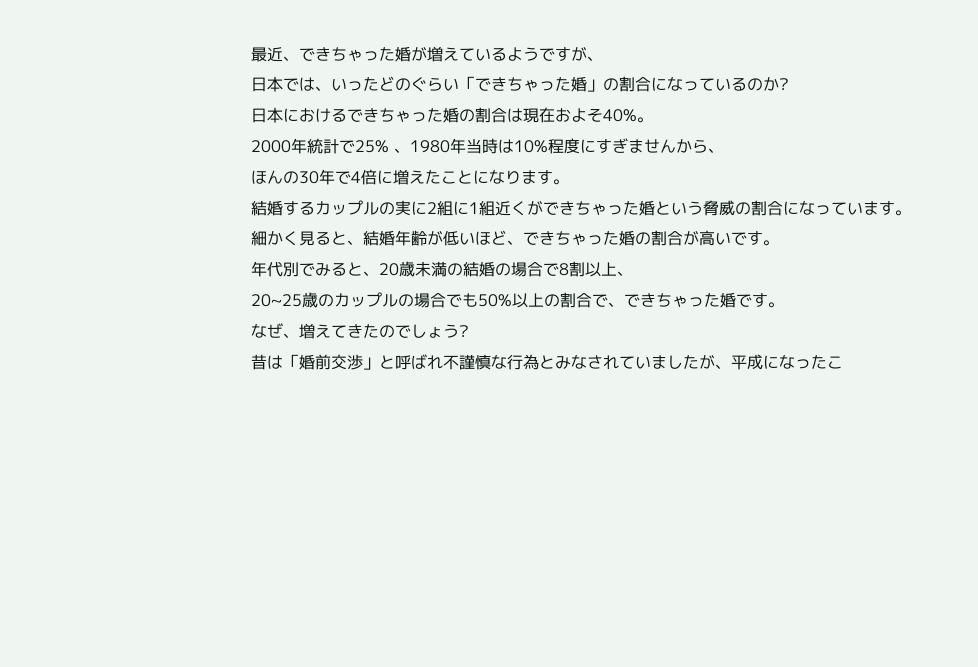最近、できちゃった婚が増えているようですが、
日本では、いったどのぐらい「できちゃった婚」の割合になっているのか?
日本におけるできちゃった婚の割合は現在およそ40%。
2000年統計で25% 、1980年当時は10%程度にすぎませんから、
ほんの30年で4倍に増えたことになります。
結婚するカップルの実に2組に1組近くができちゃった婚という脅威の割合になっています。
細かく見ると、結婚年齢が低いほど、できちゃった婚の割合が高いです。
年代別でみると、20歳未満の結婚の場合で8割以上、
20~25歳のカップルの場合でも50%以上の割合で、できちゃった婚です。
なぜ、増えてきたのでしょう?
昔は「婚前交渉」と呼ばれ不謹慎な行為とみなされていましたが、平成になったこ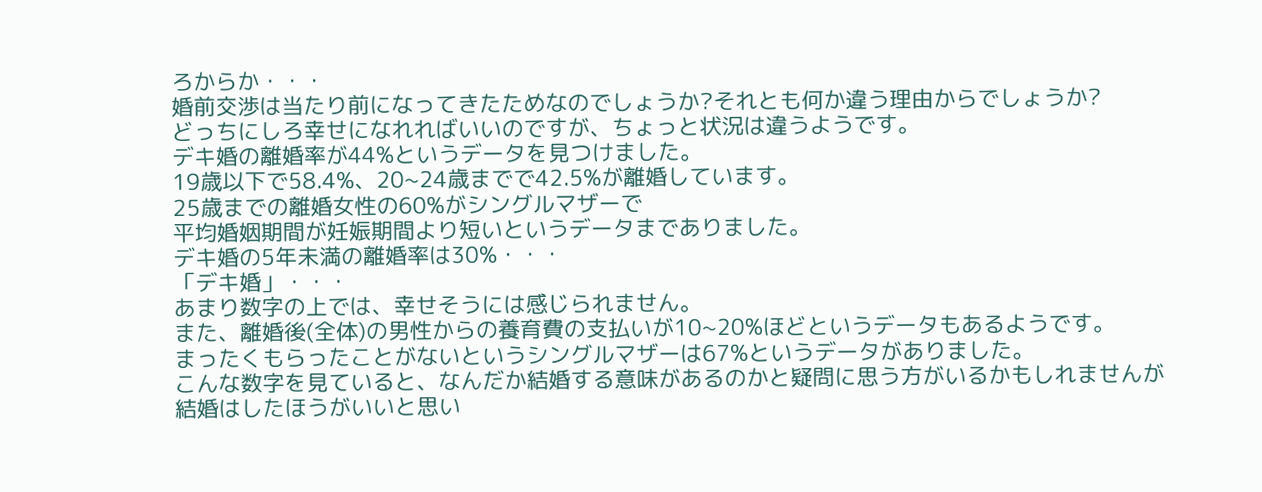ろからか・・・
婚前交渉は当たり前になってきたためなのでしょうか?それとも何か違う理由からでしょうか?
どっちにしろ幸せになれればいいのですが、ちょっと状況は違うようです。
デキ婚の離婚率が44%というデータを見つけました。
19歳以下で58.4%、20~24歳までで42.5%が離婚しています。
25歳までの離婚女性の60%がシングルマザーで
平均婚姻期間が妊娠期間より短いというデータまでありました。
デキ婚の5年未満の離婚率は30%・・・
「デキ婚」・・・
あまり数字の上では、幸せそうには感じられません。
また、離婚後(全体)の男性からの養育費の支払いが10~20%ほどというデータもあるようです。
まったくもらったことがないというシングルマザーは67%というデータがありました。
こんな数字を見ていると、なんだか結婚する意味があるのかと疑問に思う方がいるかもしれませんが
結婚はしたほうがいいと思い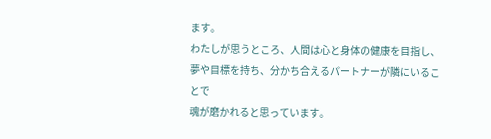ます。
わたしが思うところ、人間は心と身体の健康を目指し、
夢や目標を持ち、分かち合えるパートナーが隣にいることで
魂が磨かれると思っています。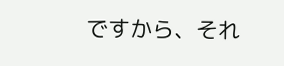ですから、それ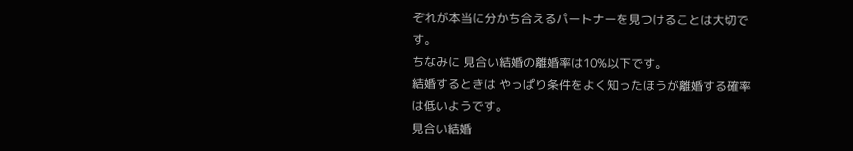ぞれが本当に分かち合えるパートナーを見つけることは大切です。
ちなみに 見合い結婚の離婚率は10%以下です。
結婚するときは やっぱり条件をよく知ったほうが離婚する確率は低いようです。
見合い結婚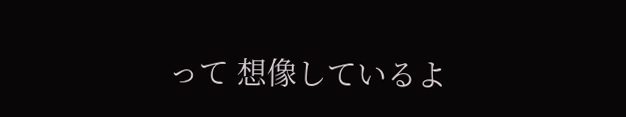って 想像しているよ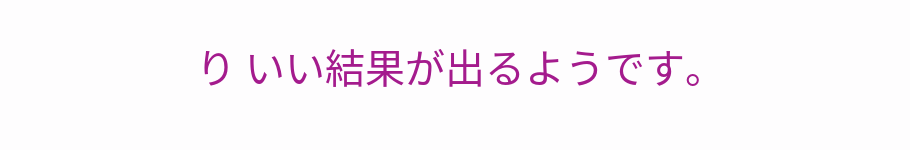り いい結果が出るようです。